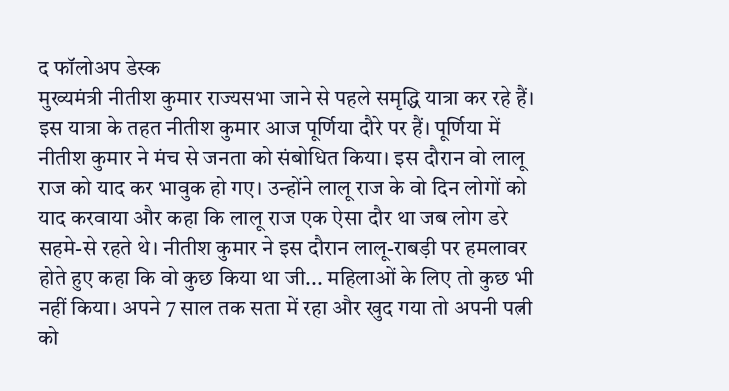द फॉलोअप डेस्क
मुख्यमंत्री नीतीश कुमार राज्यसभा जाने से पहले समृद्धि यात्रा कर रहे हैं। इस यात्रा के तहत नीतीश कुमार आज पूर्णिया दौरे पर हैं। पूर्णिया में नीतीश कुमार ने मंच से जनता को संबोधित किया। इस दौरान वो लालू राज को याद कर भावुक हो गए। उन्होंने लालू राज के वो दिन लोगों को याद करवाया और कहा कि लालू राज एक ऐसा दौर था जब लोग डरे सहमे-से रहते थे। नीतीश कुमार ने इस दौरान लालू-राबड़ी पर हमलावर होते हुए कहा कि वो कुछ किया था जी... महिलाओं के लिए तो कुछ भी नहीं किया। अपने 7 साल तक सता में रहा और खुद गया तो अपनी पत्नी को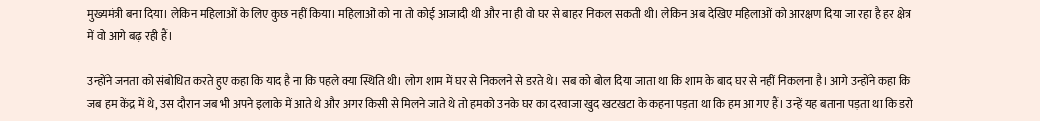मुख्यमंत्री बना दिया। लेकिन महिलाओं के लिए कुछ नहीं किया। महिलाओं को ना तो कोई आजादी थी और ना ही वो घर से बाहर निकल सकती थी। लेकिन अब देखिए महिलाओं को आरक्षण दिया जा रहा है हर क्षेत्र में वो आगे बढ़ रही हैं।

उन्होंने जनता को संबोधित करते हुए कहा कि याद है ना कि पहले क्या स्थिति थी। लोग शाम में घर से निकलने से डरते थे। सब को बोल दिया जाता था कि शाम के बाद घर से नहीं निकलना है। आगे उन्होंने कहा कि जब हम केंद्र में थे, उस दौरान जब भी अपने इलाके में आते थे और अगर किसी से मिलने जाते थे तो हमको उनके घर का दरवाजा खुद खटखटा के कहना पड़ता था कि हम आ गए हैं। उन्हें यह बताना पड़ता था कि डरो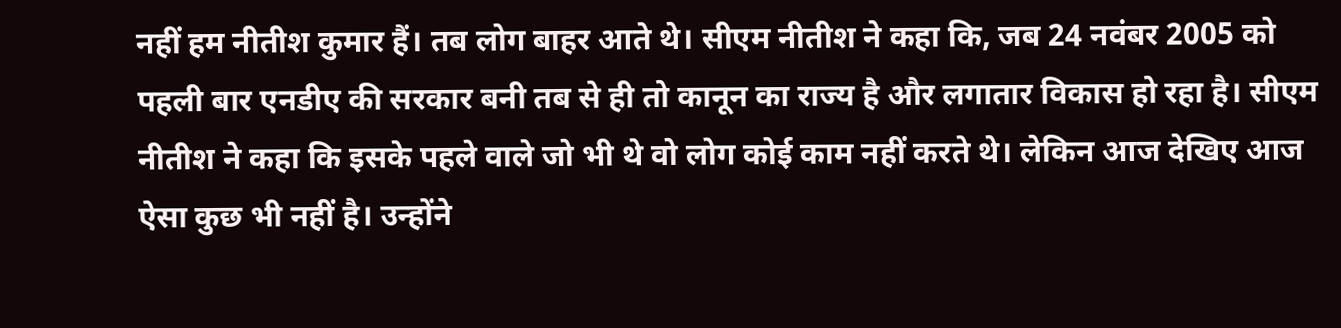नहीं हम नीतीश कुमार हैं। तब लोग बाहर आते थे। सीएम नीतीश ने कहा कि, जब 24 नवंबर 2005 को पहली बार एनडीए की सरकार बनी तब से ही तो कानून का राज्य है और लगातार विकास हो रहा है। सीएम नीतीश ने कहा कि इसके पहले वाले जो भी थे वो लोग कोई काम नहीं करते थे। लेकिन आज देखिए आज ऐसा कुछ भी नहीं है। उन्होंने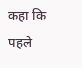कहा कि पहले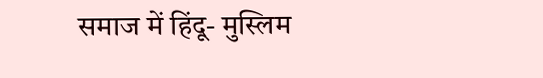समाज में हिंदू- मुस्लिम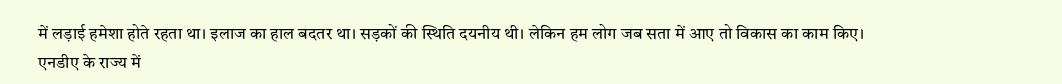में लड़ाई हमेशा होते रहता था। इलाज का हाल बदतर था। सड़कों की स्थिति दयनीय थी। लेकिन हम लोग जब सता में आए तो विकास का काम किए। एनडीए के राज्य में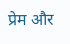प्रेम और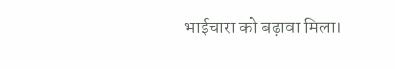भाईचारा को बढ़ावा मिला।